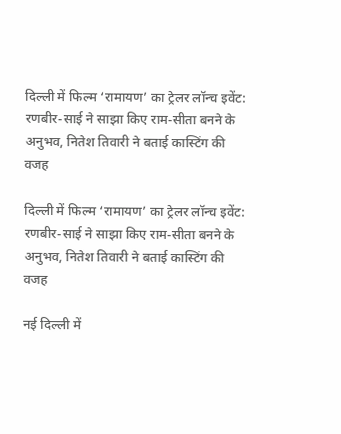दिल्ली में फिल्म ‘रामायण’ का ट्रेलर लॉन्च इवेंट: रणबीर-साई ने साझा किए राम-सीता बनने के अनुभव, नितेश तिवारी ने बताई कास्टिंग की वजह

दिल्ली में फिल्म ‘रामायण’ का ट्रेलर लॉन्च इवेंट: रणबीर-साई ने साझा किए राम-सीता बनने के अनुभव, नितेश तिवारी ने बताई कास्टिंग की वजह

नई दिल्ली में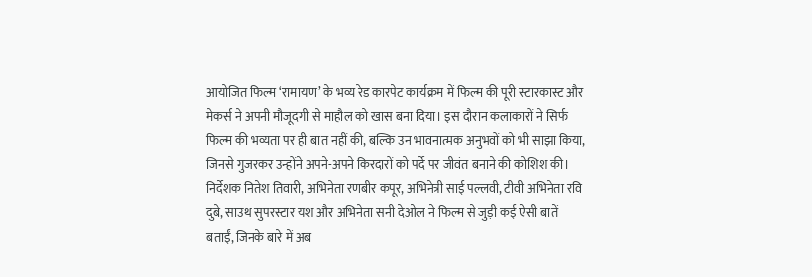आयोजित फिल्म ‘रामायण’ के भव्य रेड कारपेट कार्यक्रम में फिल्म की पूरी स्टारकास्ट और मेकर्स ने अपनी मौजूदगी से माहौल को खास बना दिया। इस दौरान कलाकारों ने सिर्फ फिल्म की भव्यता पर ही बात नहीं की, बल्कि उन भावनात्मक अनुभवों को भी साझा किया, जिनसे गुजरकर उन्होंने अपने-अपने किरदारों को पर्दे पर जीवंत बनाने की कोशिश की। निर्देशक नितेश तिवारी, अभिनेता रणबीर कपूर, अभिनेत्री साई पल्लवी, टीवी अभिनेता रवि दुबे, साउथ सुपरस्टार यश और अभिनेता सनी देओल ने फिल्म से जुड़ी कई ऐसी बातें बताईं, जिनके बारे में अब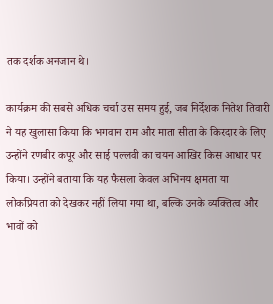तक दर्शक अनजान थे।

कार्यक्रम की सबसे अधिक चर्चा उस समय हुई, जब निर्देशक नितेश तिवारी ने यह खुलासा किया कि भगवान राम और माता सीता के किरदार के लिए उन्होंने रणबीर कपूर और साई पल्लवी का चयन आखिर किस आधार पर किया। उन्होंने बताया कि यह फैसला केवल अभिनय क्षमता या लोकप्रियता को देखकर नहीं लिया गया था, बल्कि उनके व्यक्तित्व और भावों को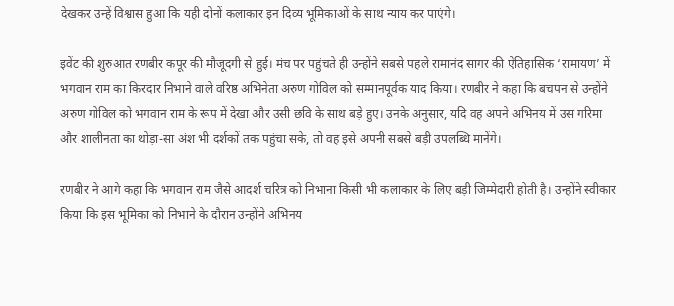देखकर उन्हें विश्वास हुआ कि यही दोनों कलाकार इन दिव्य भूमिकाओं के साथ न्याय कर पाएंगे।

इवेंट की शुरुआत रणबीर कपूर की मौजूदगी से हुई। मंच पर पहुंचते ही उन्होंने सबसे पहले रामानंद सागर की ऐतिहासिक ‘रामायण’ में भगवान राम का किरदार निभाने वाले वरिष्ठ अभिनेता अरुण गोविल को सम्मानपूर्वक याद किया। रणबीर ने कहा कि बचपन से उन्होंने अरुण गोविल को भगवान राम के रूप में देखा और उसी छवि के साथ बड़े हुए। उनके अनुसार, यदि वह अपने अभिनय में उस गरिमा और शालीनता का थोड़ा-सा अंश भी दर्शकों तक पहुंचा सके, तो वह इसे अपनी सबसे बड़ी उपलब्धि मानेंगे।

रणबीर ने आगे कहा कि भगवान राम जैसे आदर्श चरित्र को निभाना किसी भी कलाकार के लिए बड़ी जिम्मेदारी होती है। उन्होंने स्वीकार किया कि इस भूमिका को निभाने के दौरान उन्होंने अभिनय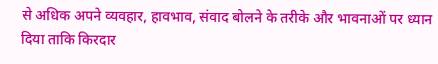से अधिक अपने व्यवहार, हावभाव, संवाद बोलने के तरीके और भावनाओं पर ध्यान दिया ताकि किरदार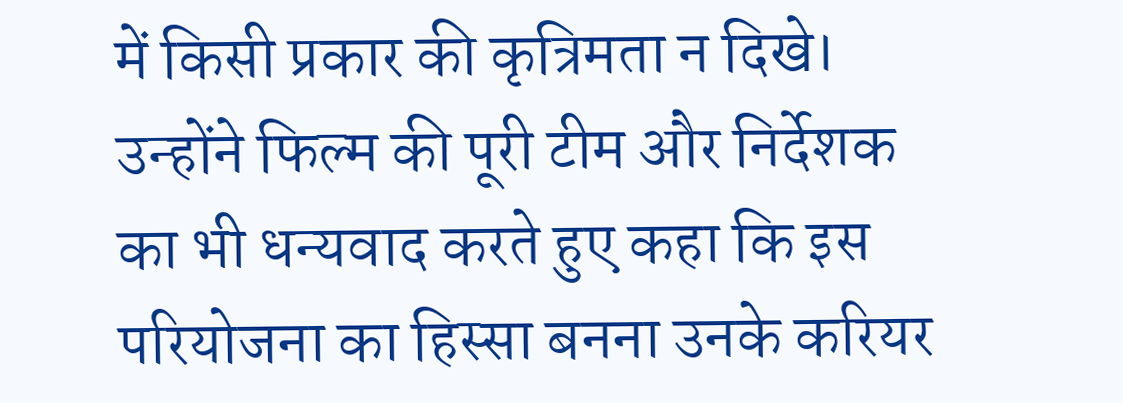में किसी प्रकार की कृत्रिमता न दिखे। उन्होंने फिल्म की पूरी टीम और निर्देशक का भी धन्यवाद करते हुए कहा कि इस परियोजना का हिस्सा बनना उनके करियर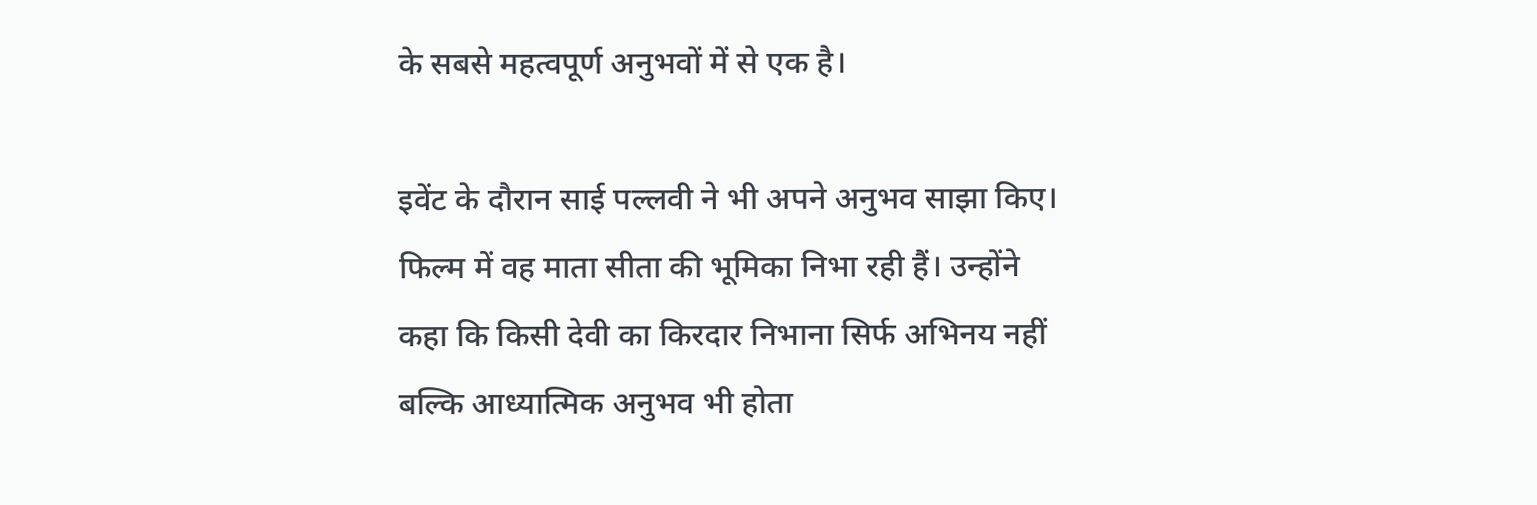के सबसे महत्वपूर्ण अनुभवों में से एक है।

इवेंट के दौरान साई पल्लवी ने भी अपने अनुभव साझा किए। फिल्म में वह माता सीता की भूमिका निभा रही हैं। उन्होंने कहा कि किसी देवी का किरदार निभाना सिर्फ अभिनय नहीं बल्कि आध्यात्मिक अनुभव भी होता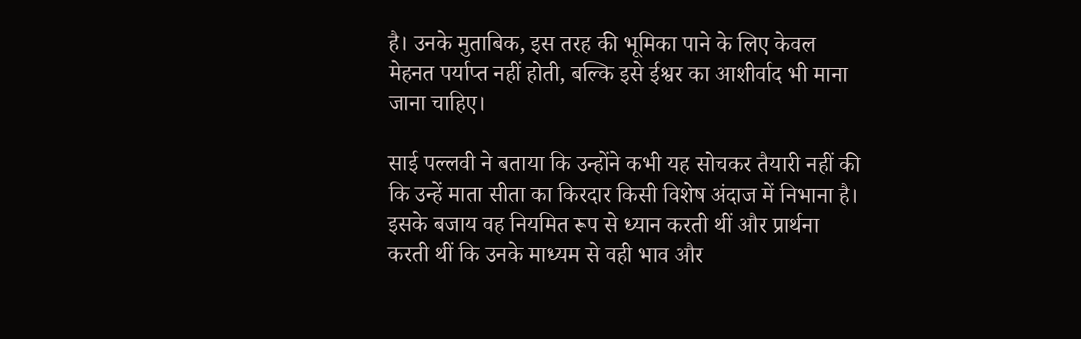है। उनके मुताबिक, इस तरह की भूमिका पाने के लिए केवल मेहनत पर्याप्त नहीं होती, बल्कि इसे ईश्वर का आशीर्वाद भी माना जाना चाहिए।

साई पल्लवी ने बताया कि उन्होंने कभी यह सोचकर तैयारी नहीं की कि उन्हें माता सीता का किरदार किसी विशेष अंदाज में निभाना है। इसके बजाय वह नियमित रूप से ध्यान करती थीं और प्रार्थना करती थीं कि उनके माध्यम से वही भाव और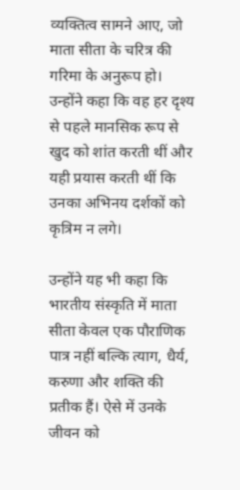व्यक्तित्व सामने आए, जो माता सीता के चरित्र की गरिमा के अनुरूप हो। उन्होंने कहा कि वह हर दृश्य से पहले मानसिक रूप से खुद को शांत करती थीं और यही प्रयास करती थीं कि उनका अभिनय दर्शकों को कृत्रिम न लगे।

उन्होंने यह भी कहा कि भारतीय संस्कृति में माता सीता केवल एक पौराणिक पात्र नहीं बल्कि त्याग, धैर्य, करुणा और शक्ति की प्रतीक हैं। ऐसे में उनके जीवन को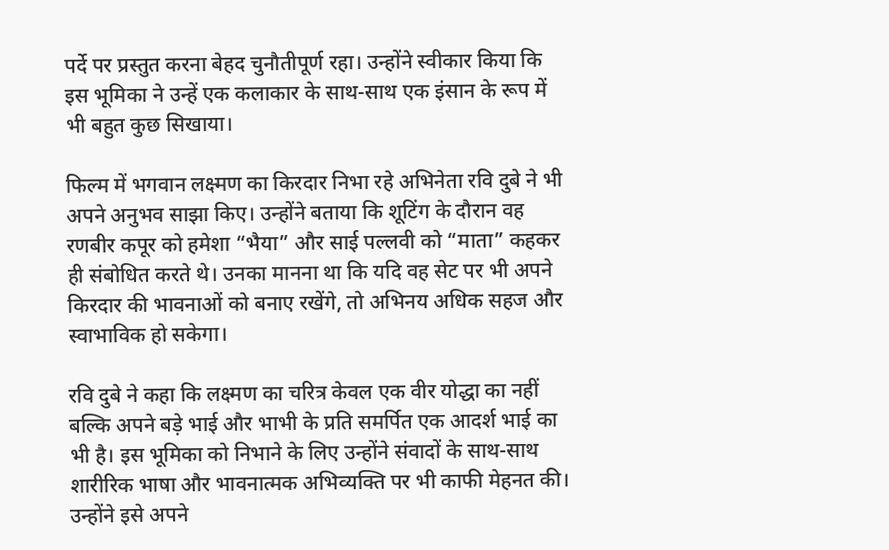पर्दे पर प्रस्तुत करना बेहद चुनौतीपूर्ण रहा। उन्होंने स्वीकार किया कि इस भूमिका ने उन्हें एक कलाकार के साथ-साथ एक इंसान के रूप में भी बहुत कुछ सिखाया।

फिल्म में भगवान लक्ष्मण का किरदार निभा रहे अभिनेता रवि दुबे ने भी अपने अनुभव साझा किए। उन्होंने बताया कि शूटिंग के दौरान वह रणबीर कपूर को हमेशा “भैया” और साई पल्लवी को “माता” कहकर ही संबोधित करते थे। उनका मानना था कि यदि वह सेट पर भी अपने किरदार की भावनाओं को बनाए रखेंगे, तो अभिनय अधिक सहज और स्वाभाविक हो सकेगा।

रवि दुबे ने कहा कि लक्ष्मण का चरित्र केवल एक वीर योद्धा का नहीं बल्कि अपने बड़े भाई और भाभी के प्रति समर्पित एक आदर्श भाई का भी है। इस भूमिका को निभाने के लिए उन्होंने संवादों के साथ-साथ शारीरिक भाषा और भावनात्मक अभिव्यक्ति पर भी काफी मेहनत की। उन्होंने इसे अपने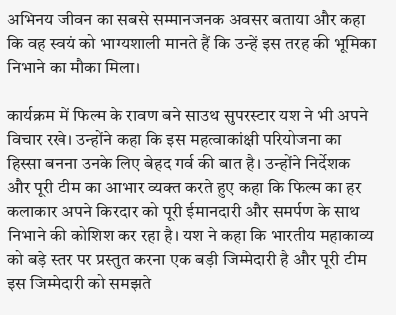अभिनय जीवन का सबसे सम्मानजनक अवसर बताया और कहा कि वह स्वयं को भाग्यशाली मानते हैं कि उन्हें इस तरह की भूमिका निभाने का मौका मिला।

कार्यक्रम में फिल्म के रावण बने साउथ सुपरस्टार यश ने भी अपने विचार रखे। उन्होंने कहा कि इस महत्वाकांक्षी परियोजना का हिस्सा बनना उनके लिए बेहद गर्व की बात है। उन्होंने निर्देशक और पूरी टीम का आभार व्यक्त करते हुए कहा कि फिल्म का हर कलाकार अपने किरदार को पूरी ईमानदारी और समर्पण के साथ निभाने की कोशिश कर रहा है। यश ने कहा कि भारतीय महाकाव्य को बड़े स्तर पर प्रस्तुत करना एक बड़ी जिम्मेदारी है और पूरी टीम इस जिम्मेदारी को समझते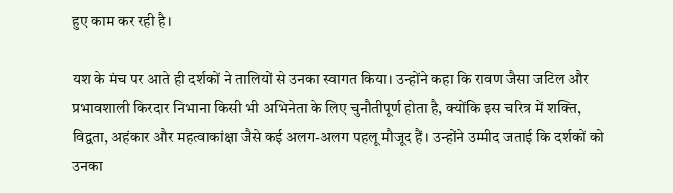हुए काम कर रही है।

यश के मंच पर आते ही दर्शकों ने तालियों से उनका स्वागत किया। उन्होंने कहा कि रावण जैसा जटिल और प्रभावशाली किरदार निभाना किसी भी अभिनेता के लिए चुनौतीपूर्ण होता है, क्योंकि इस चरित्र में शक्ति, विद्वता, अहंकार और महत्वाकांक्षा जैसे कई अलग-अलग पहलू मौजूद हैं। उन्होंने उम्मीद जताई कि दर्शकों को उनका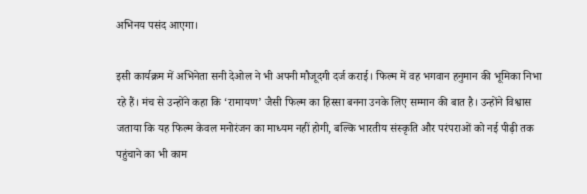अभिनय पसंद आएगा।

इसी कार्यक्रम में अभिनेता सनी देओल ने भी अपनी मौजूदगी दर्ज कराई। फिल्म में वह भगवान हनुमान की भूमिका निभा रहे हैं। मंच से उन्होंने कहा कि ‘रामायण’ जैसी फिल्म का हिस्सा बनना उनके लिए सम्मान की बात है। उन्होंने विश्वास जताया कि यह फिल्म केवल मनोरंजन का माध्यम नहीं होगी, बल्कि भारतीय संस्कृति और परंपराओं को नई पीढ़ी तक पहुंचाने का भी काम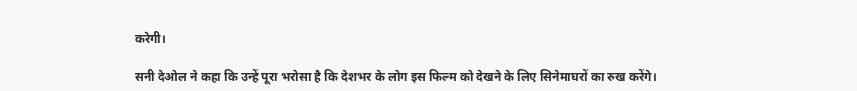करेगी।

सनी देओल ने कहा कि उन्हें पूरा भरोसा है कि देशभर के लोग इस फिल्म को देखने के लिए सिनेमाघरों का रुख करेंगे।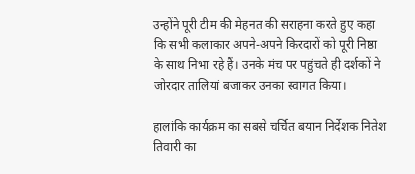उन्होंने पूरी टीम की मेहनत की सराहना करते हुए कहा कि सभी कलाकार अपने-अपने किरदारों को पूरी निष्ठा के साथ निभा रहे हैं। उनके मंच पर पहुंचते ही दर्शकों ने जोरदार तालियां बजाकर उनका स्वागत किया।

हालांकि कार्यक्रम का सबसे चर्चित बयान निर्देशक नितेश तिवारी का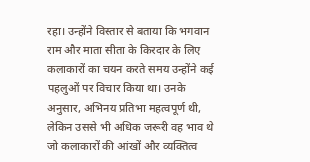रहा। उन्होंने विस्तार से बताया कि भगवान राम और माता सीता के किरदार के लिए कलाकारों का चयन करते समय उन्होंने कई पहलुओं पर विचार किया था। उनके अनुसार, अभिनय प्रतिभा महत्वपूर्ण थी, लेकिन उससे भी अधिक जरूरी वह भाव थे जो कलाकारों की आंखों और व्यक्तित्व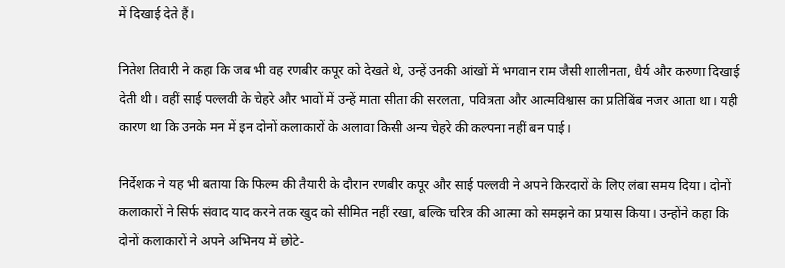में दिखाई देते हैं।

नितेश तिवारी ने कहा कि जब भी वह रणबीर कपूर को देखते थे, उन्हें उनकी आंखों में भगवान राम जैसी शालीनता, धैर्य और करुणा दिखाई देती थी। वहीं साई पल्लवी के चेहरे और भावों में उन्हें माता सीता की सरलता, पवित्रता और आत्मविश्वास का प्रतिबिंब नजर आता था। यही कारण था कि उनके मन में इन दोनों कलाकारों के अलावा किसी अन्य चेहरे की कल्पना नहीं बन पाई।

निर्देशक ने यह भी बताया कि फिल्म की तैयारी के दौरान रणबीर कपूर और साई पल्लवी ने अपने किरदारों के लिए लंबा समय दिया। दोनों कलाकारों ने सिर्फ संवाद याद करने तक खुद को सीमित नहीं रखा, बल्कि चरित्र की आत्मा को समझने का प्रयास किया। उन्होंने कहा कि दोनों कलाकारों ने अपने अभिनय में छोटे-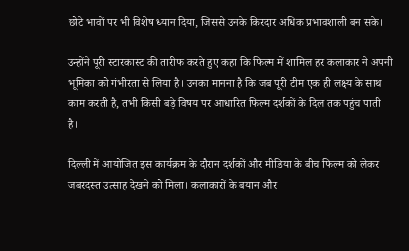छोटे भावों पर भी विशेष ध्यान दिया, जिससे उनके किरदार अधिक प्रभावशाली बन सके।

उन्होंने पूरी स्टारकास्ट की तारीफ करते हुए कहा कि फिल्म में शामिल हर कलाकार ने अपनी भूमिका को गंभीरता से लिया है। उनका मानना है कि जब पूरी टीम एक ही लक्ष्य के साथ काम करती है, तभी किसी बड़े विषय पर आधारित फिल्म दर्शकों के दिल तक पहुंच पाती है।

दिल्ली में आयोजित इस कार्यक्रम के दौरान दर्शकों और मीडिया के बीच फिल्म को लेकर जबरदस्त उत्साह देखने को मिला। कलाकारों के बयान और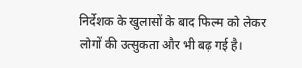निर्देशक के खुलासों के बाद फिल्म को लेकर लोगों की उत्सुकता और भी बढ़ गई है।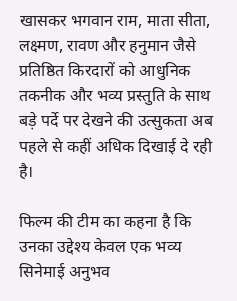खासकर भगवान राम, माता सीता, लक्ष्मण, रावण और हनुमान जैसे प्रतिष्ठित किरदारों को आधुनिक तकनीक और भव्य प्रस्तुति के साथ बड़े पर्दे पर देखने की उत्सुकता अब पहले से कहीं अधिक दिखाई दे रही है।

फिल्म की टीम का कहना है कि उनका उद्देश्य केवल एक भव्य सिनेमाई अनुभव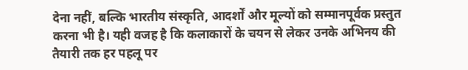देना नहीं, बल्कि भारतीय संस्कृति, आदर्शों और मूल्यों को सम्मानपूर्वक प्रस्तुत करना भी है। यही वजह है कि कलाकारों के चयन से लेकर उनके अभिनय की तैयारी तक हर पहलू पर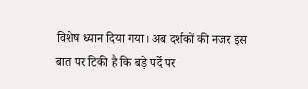विशेष ध्यान दिया गया। अब दर्शकों की नजर इस बात पर टिकी है कि बड़े पर्दे पर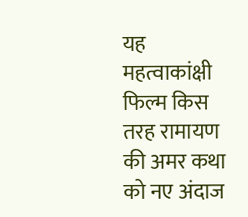यह महत्वाकांक्षी फिल्म किस तरह रामायण की अमर कथा को नए अंदाज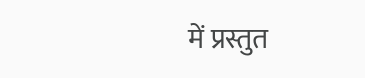में प्रस्तुत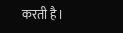करती है।